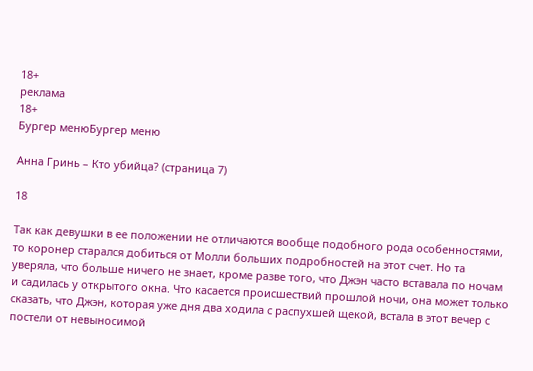18+
реклама
18+
Бургер менюБургер меню

Анна Гринь – Кто убийца? (страница 7)

18

Так как девушки в ее положении не отличаются вообще подобного рода особенностями, то коронер старался добиться от Молли больших подробностей на этот счет. Но та уверяла, что больше ничего не знает, кроме разве того, что Джэн часто вставала по ночам и садилась у открытого окна. Что касается происшествий прошлой ночи, она может только сказать, что Джэн, которая уже дня два ходила с распухшей щекой, встала в этот вечер с постели от невыносимой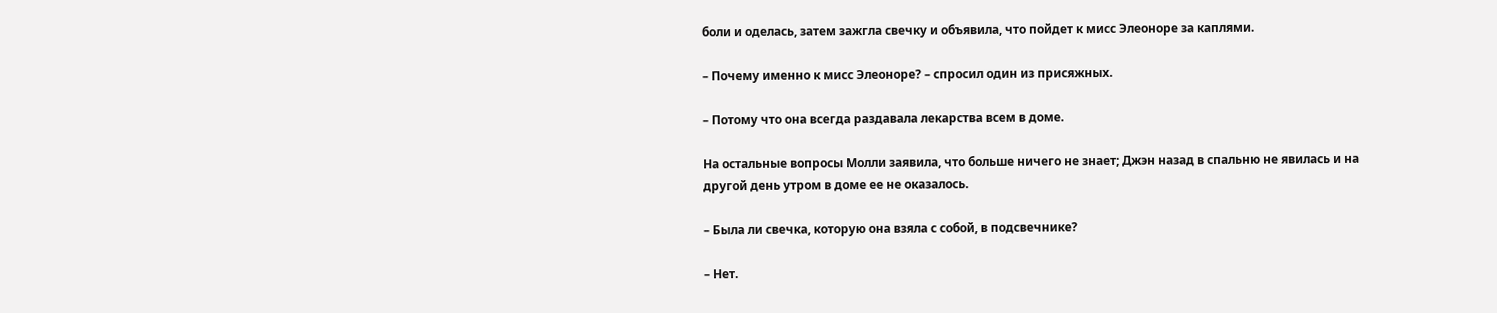боли и оделась, затем зажгла свечку и объявила, что пойдет к мисс Элеоноре за каплями.

– Почему именно к мисс Элеоноре? – спросил один из присяжных.

– Потому что она всегда раздавала лекарства всем в доме.

На остальные вопросы Молли заявила, что больше ничего не знает; Джэн назад в спальню не явилась и на другой день утром в доме ее не оказалось.

– Была ли свечка, которую она взяла с собой, в подсвечнике?

– Нет.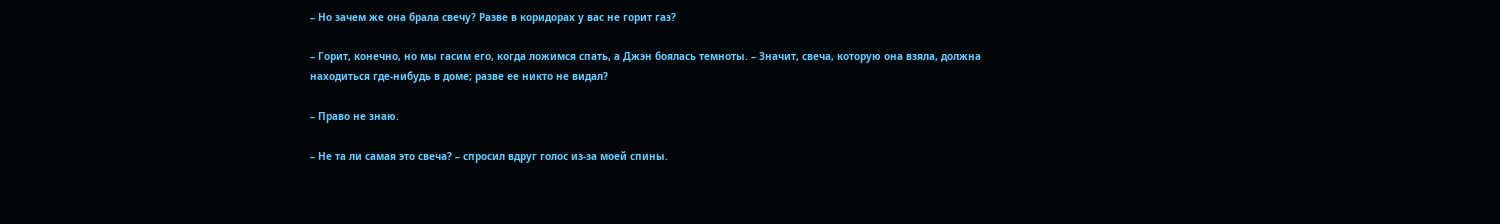– Но зачем же она брала свечу? Разве в коридорах у вас не горит газ?

– Горит, конечно, но мы гасим его, когда ложимся спать, а Джэн боялась темноты. – Значит, свеча, которую она взяла, должна находиться где-нибудь в доме; разве ее никто не видал?

– Право не знаю.

– Не та ли самая это свеча? – спросил вдруг голос из-за моей спины.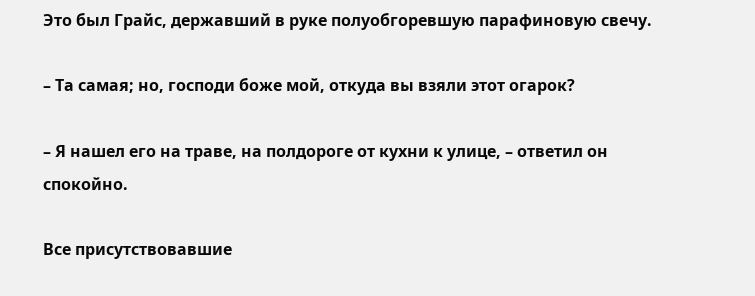Это был Грайс, державший в руке полуобгоревшую парафиновую свечу.

– Та самая; но, господи боже мой, откуда вы взяли этот огарок?

– Я нашел его на траве, на полдороге от кухни к улице, – ответил он спокойно.

Все присутствовавшие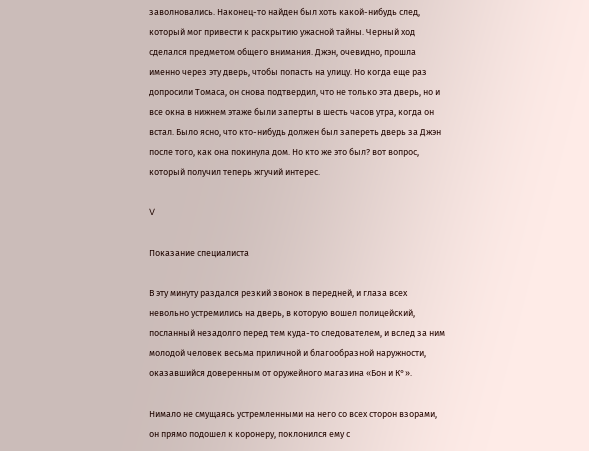заволновались. Наконец-то найден был хоть какой-нибудь след, который мог привести к раскрытию ужасной тайны. Черный ход сделался предметом общего внимания. Джэн, очевидно, прошла именно через эту дверь, чтобы попасть на улицу. Но когда еще раз допросили Томаса, он снова подтвердил, что не только эта дверь, но и все окна в нижнем этаже были заперты в шесть часов утра, когда он встал. Было ясно, что кто-нибудь должен был запереть дверь за Джэн после того, как она покинула дом. Но кто же это был? вот вопрос, который получил теперь жгучий интерес.

V

Показание специалиста

В эту минуту раздался резкий звонок в передней, и глаза всех невольно устремились на дверь, в которую вошел полицейский, посланный незадолго перед тем куда-то следователем, и вслед за ним молодой человек весьма приличной и благообразной наружности, оказавшийся доверенным от оружейного магазина «Бон и К°».

Нимало не смущаясь устремленными на него со всех сторон взорами, он прямо подошел к коронеру, поклонился ему с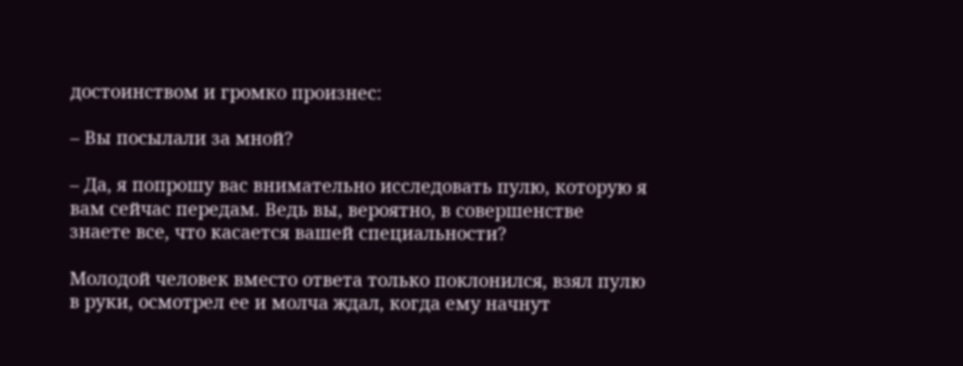достоинством и громко произнес:

– Вы посылали за мной?

– Да, я попрошу вас внимательно исследовать пулю, которую я вам сейчас передам. Ведь вы, вероятно, в совершенстве знаете все, что касается вашей специальности?

Молодой человек вместо ответа только поклонился, взял пулю в руки, осмотрел ее и молча ждал, когда ему начнут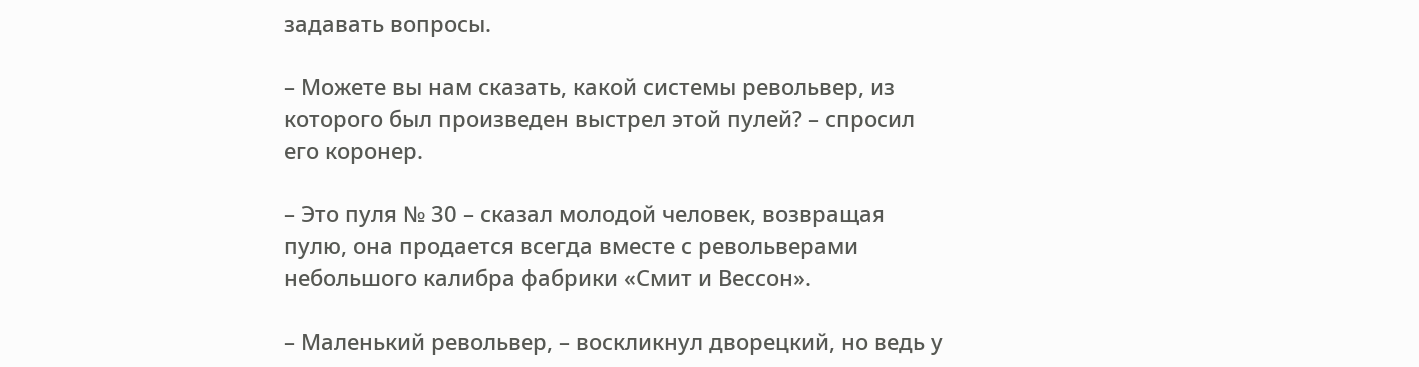задавать вопросы.

– Можете вы нам сказать, какой системы револьвер, из которого был произведен выстрел этой пулей? – спросил его коронер.

– Это пуля № 30 – сказал молодой человек, возвращая пулю, она продается всегда вместе с револьверами небольшого калибра фабрики «Смит и Вессон».

– Маленький револьвер, – воскликнул дворецкий, но ведь у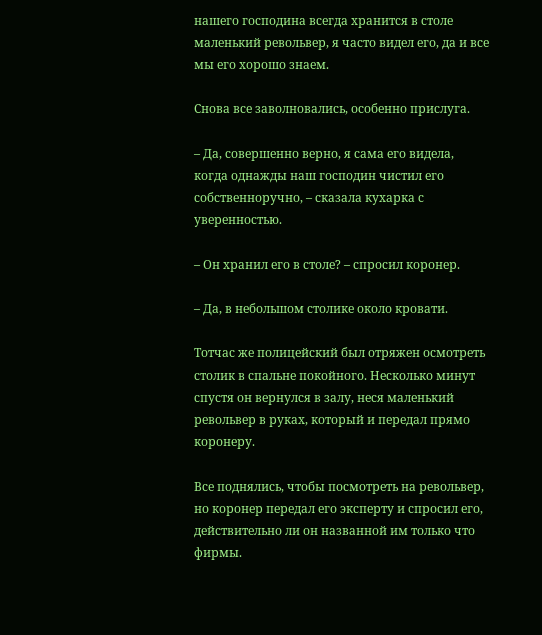нашего господина всегда хранится в столе маленький револьвер, я часто видел его, да и все мы его хорошо знаем.

Снова все заволновались, особенно прислуга.

– Да, совершенно верно, я сама его видела, когда однажды наш господин чистил его собственноручно, – сказала кухарка с уверенностью.

– Он хранил его в столе? – спросил коронер.

– Да, в небольшом столике около кровати.

Тотчас же полицейский был отряжен осмотреть столик в спальне покойного. Несколько минут спустя он вернулся в залу, неся маленький револьвер в руках, который и передал прямо коронеру.

Все поднялись, чтобы посмотреть на револьвер, но коронер передал его эксперту и спросил его, действительно ли он названной им только что фирмы.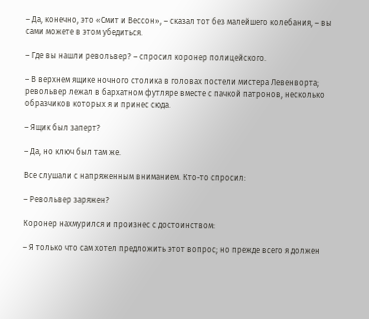– Да, конечно, это «Смит и Вессон», – сказал тот без малейшего колебания, – вы сами можете в этом убедиться.

– Где вы нашли револьвер? – спросил коронер полицейского.

– В верхнем ящике ночного столика в головах постели мистера Левенворта; револьвер лежал в бархатном футляре вместе с пачкой патронов, несколько образчиков которых я и принес сюда.

– Ящик был заперт?

– Да, но ключ был там же.

Все слушали с напряженным вниманием. Кто-то спросил:

– Револьвер заряжен?

Коронер нахмурился и произнес с достоинством:

– Я только что сам хотел предложить этот вопрос; но прежде всего я должен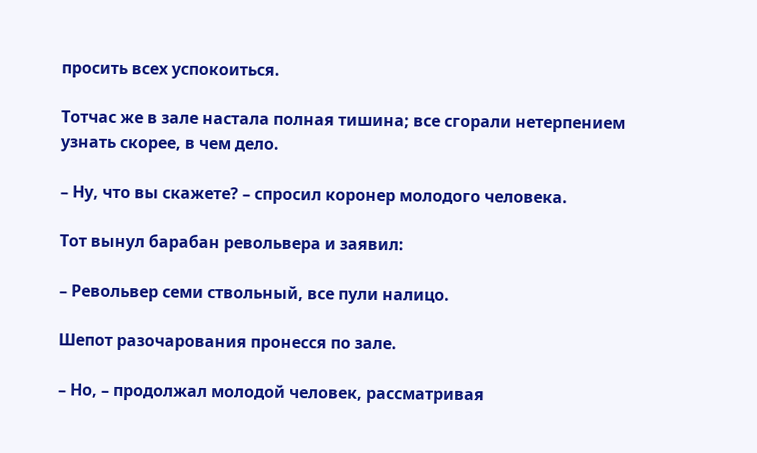просить всех успокоиться.

Тотчас же в зале настала полная тишина; все сгорали нетерпением узнать скорее, в чем дело.

– Ну, что вы скажете? – спросил коронер молодого человека.

Тот вынул барабан револьвера и заявил:

– Револьвер семи ствольный, все пули налицо.

Шепот разочарования пронесся по зале.

– Но, – продолжал молодой человек, рассматривая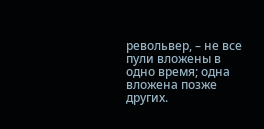револьвер, – не все пули вложены в одно время; одна вложена позже других.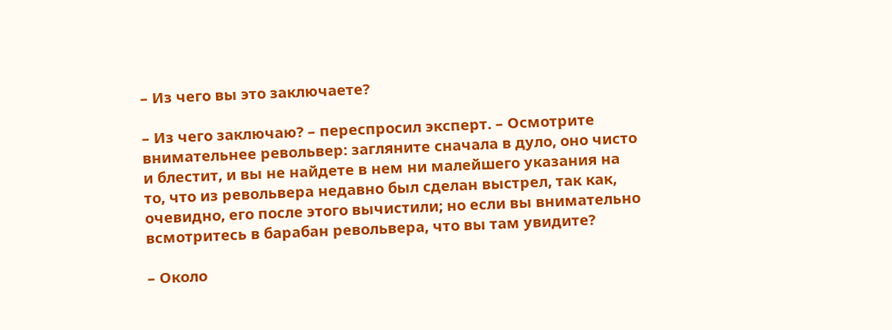– Из чего вы это заключаете?

– Из чего заключаю? – переспросил эксперт. – Осмотрите внимательнее револьвер: загляните сначала в дуло, оно чисто и блестит, и вы не найдете в нем ни малейшего указания на то, что из револьвера недавно был сделан выстрел, так как, очевидно, его после этого вычистили; но если вы внимательно всмотритесь в барабан револьвера, что вы там увидите?

– Около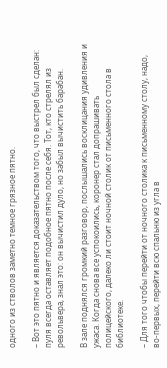одного из стволов заметно темное грязное пятно.

– Вот это пятно и является доказательством того, что выстрел был сделан: пуля всегда оставляет подобное пятно после себя. Тот, кто стрелял из револьвера, знал это: он вычистил дуло, но забыл вычистить барабан.

В зале поднялся громкий разговор, послышались восклицания удивления и ужаса. Когда снова все успокоились, коронер стал допрашивать полицейского, далеко ли стоит ночной столик от письменного стола в библиотеке.

– Для того чтобы перейти от ночного столика к письменному столу, надо, во-первых, перейти всю спальню из угла в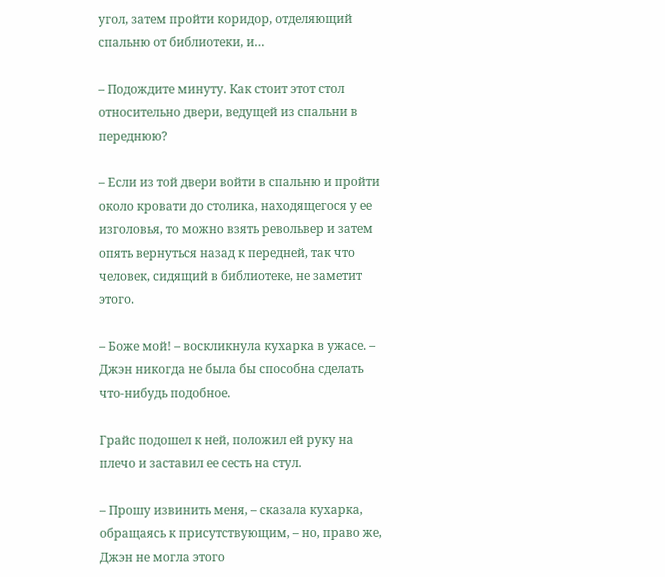угол, затем пройти коридор, отделяющий спальню от библиотеки, и…

– Подождите минуту. Как стоит этот стол относительно двери, ведущей из спальни в переднюю?

– Если из той двери войти в спальню и пройти около кровати до столика, находящегося у ее изголовья, то можно взять револьвер и затем опять вернуться назад к передней, так что человек, сидящий в библиотеке, не заметит этого.

– Боже мой! – воскликнула кухарка в ужасе. – Джэн никогда не была бы способна сделать что-нибудь подобное.

Грайс подошел к ней, положил ей руку на плечо и заставил ее сесть на стул.

– Прошу извинить меня, – сказала кухарка, обращаясь к присутствующим, – но, право же, Джэн не могла этого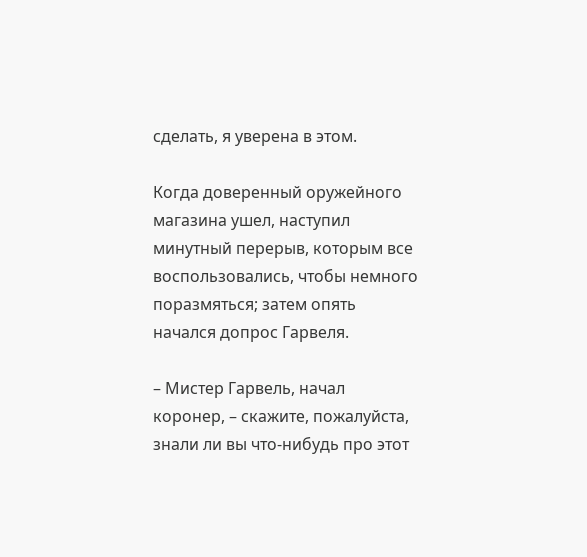сделать, я уверена в этом.

Когда доверенный оружейного магазина ушел, наступил минутный перерыв, которым все воспользовались, чтобы немного поразмяться; затем опять начался допрос Гарвеля.

– Мистер Гарвель, начал коронер, – скажите, пожалуйста, знали ли вы что-нибудь про этот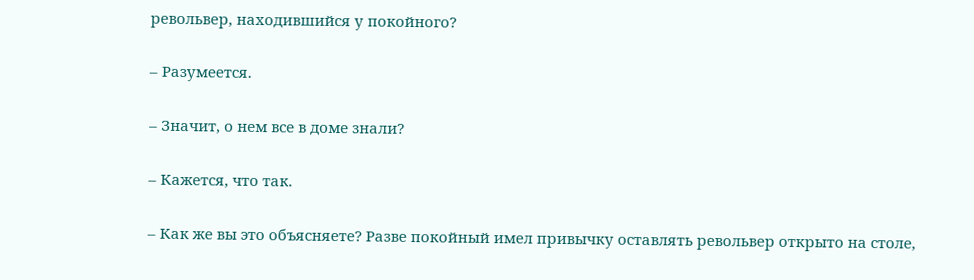револьвер, находившийся у покойного?

– Разумеется.

– Значит, о нем все в доме знали?

– Кажется, что так.

– Как же вы это объясняете? Разве покойный имел привычку оставлять револьвер открыто на столе,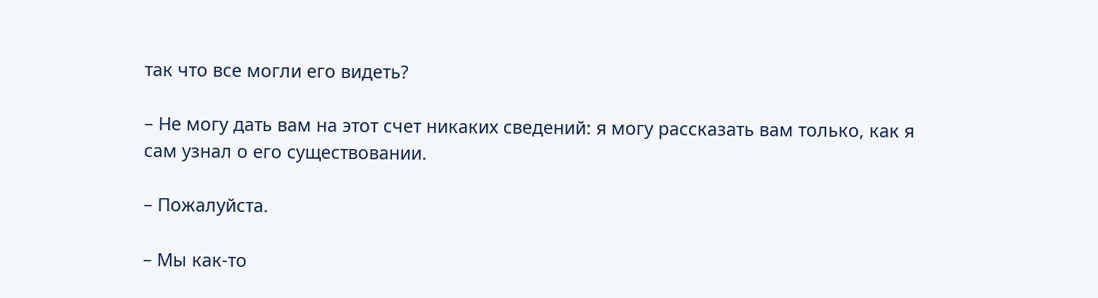так что все могли его видеть?

– Не могу дать вам на этот счет никаких сведений: я могу рассказать вам только, как я сам узнал о его существовании.

– Пожалуйста.

– Мы как-то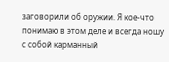заговорили об оружии. Я кое-что понимаю в этом деле и всегда ношу с собой карманный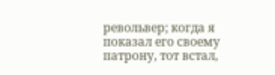револьвер; когда я показал его своему патрону, тот встал,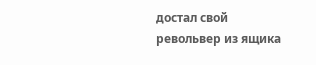достал свой револьвер из ящика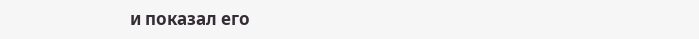и показал его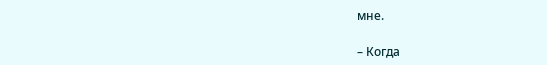мне.

– Когда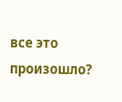все это произошло?